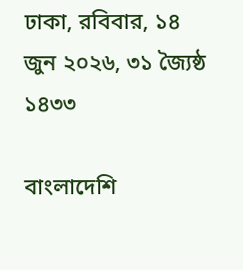ঢাকা, রবিবার, ১৪ জুন ২০২৬, ৩১ জ্যৈষ্ঠ ১৪৩৩

বাংলাদেশি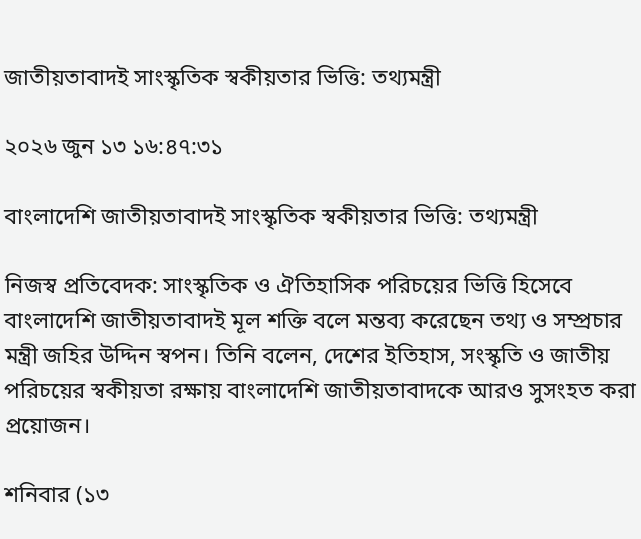জাতীয়তাবাদই সাংস্কৃতিক স্বকীয়তার ভিত্তি: তথ্যমন্ত্রী

২০২৬ জুন ১৩ ১৬:৪৭:৩১

বাংলাদেশি জাতীয়তাবাদই সাংস্কৃতিক স্বকীয়তার ভিত্তি: তথ্যমন্ত্রী

নিজস্ব প্রতিবেদক: সাংস্কৃতিক ও ঐতিহাসিক পরিচয়ের ভিত্তি হিসেবে বাংলাদেশি জাতীয়তাবাদই মূল শক্তি বলে মন্তব্য করেছেন তথ্য ও সম্প্রচার মন্ত্রী জহির উদ্দিন স্বপন। তিনি বলেন, দেশের ইতিহাস, সংস্কৃতি ও জাতীয় পরিচয়ের স্বকীয়তা রক্ষায় বাংলাদেশি জাতীয়তাবাদকে আরও সুসংহত করা প্রয়োজন।

শনিবার (১৩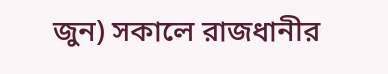জুন) সকালে রাজধানীর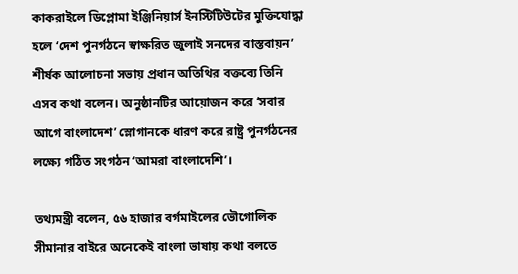কাকরাইলে ডিপ্লোমা ইঞ্জিনিয়ার্স ইনস্টিটিউটের মুক্তিযোদ্ধা হলে ‘দেশ পুনর্গঠনে স্বাক্ষরিত জুলাই সনদের বাস্তবায়ন’ শীর্ষক আলোচনা সভায় প্রধান অতিথির বক্তব্যে তিনি এসব কথা বলেন। অনুষ্ঠানটির আয়োজন করে ‘সবার আগে বাংলাদেশ’ স্লোগানকে ধারণ করে রাষ্ট্র পুনর্গঠনের লক্ষ্যে গঠিত সংগঠন ‘আমরা বাংলাদেশি’।

তথ্যমন্ত্রী বলেন, ৫৬ হাজার বর্গমাইলের ভৌগোলিক সীমানার বাইরে অনেকেই বাংলা ভাষায় কথা বলতে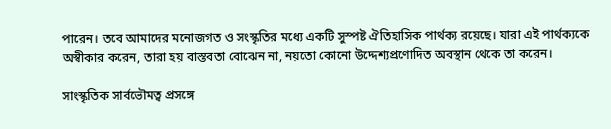পারেন। তবে আমাদের মনোজগত ও সংস্কৃতির মধ্যে একটি সুস্পষ্ট ঐতিহাসিক পার্থক্য রয়েছে। যারা এই পার্থক্যকে অস্বীকার করেন, তারা হয় বাস্তবতা বোঝেন না, নয়তো কোনো উদ্দেশ্যপ্রণোদিত অবস্থান থেকে তা করেন।

সাংস্কৃতিক সার্বভৌমত্ব প্রসঙ্গে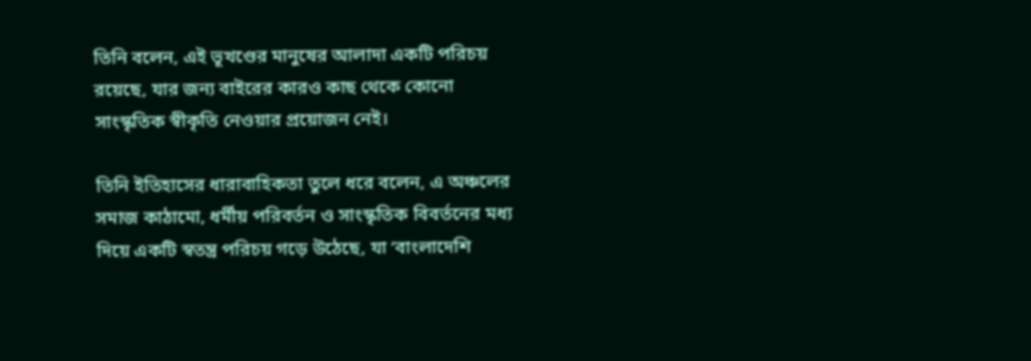তিনি বলেন, এই ভূখণ্ডের মানুষের আলাদা একটি পরিচয় রয়েছে, যার জন্য বাইরের কারও কাছ থেকে কোনো সাংস্কৃতিক স্বীকৃতি নেওয়ার প্রয়োজন নেই।

তিনি ইতিহাসের ধারাবাহিকতা তুলে ধরে বলেন, এ অঞ্চলের সমাজ কাঠামো, ধর্মীয় পরিবর্তন ও সাংস্কৃতিক বিবর্তনের মধ্য দিয়ে একটি স্বতন্ত্র পরিচয় গড়ে উঠেছে, যা ‘বাংলাদেশি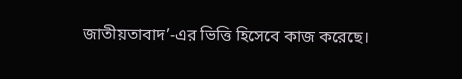জাতীয়তাবাদ’-এর ভিত্তি হিসেবে কাজ করেছে।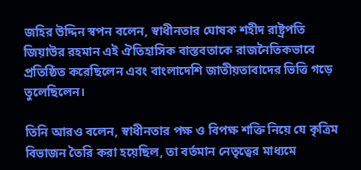জহির উদ্দিন স্বপন বলেন, স্বাধীনতার ঘোষক শহীদ রাষ্ট্রপতি জিয়াউর রহমান এই ঐতিহাসিক বাস্তবতাকে রাজনৈতিকভাবে প্রতিষ্ঠিত করেছিলেন এবং বাংলাদেশি জাতীয়তাবাদের ভিত্তি গড়ে তুলেছিলেন।

তিনি আরও বলেন, স্বাধীনতার পক্ষ ও বিপক্ষ শক্তি নিয়ে যে কৃত্রিম বিভাজন তৈরি করা হয়েছিল, তা বর্তমান নেতৃত্বের মাধ্যমে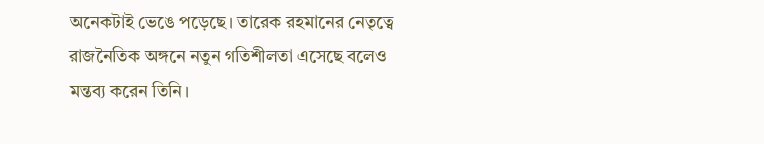অনেকটাই ভেঙে পড়েছে। তারেক রহমানের নেতৃত্বে রাজনৈতিক অঙ্গনে নতুন গতিশীলতা এসেছে বলেও মন্তব্য করেন তিনি।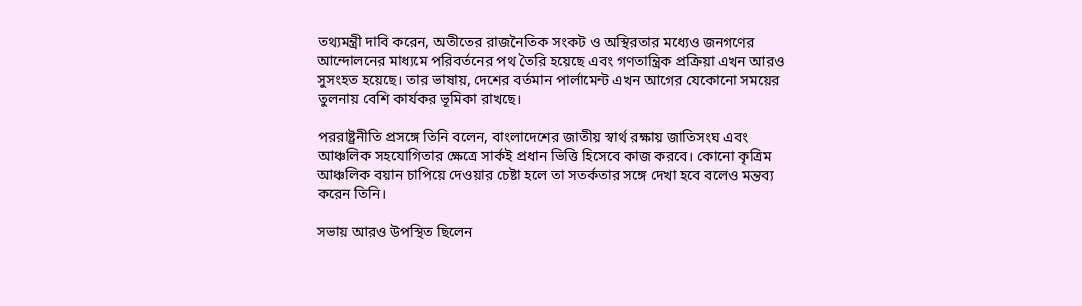তথ্যমন্ত্রী দাবি করেন, অতীতের রাজনৈতিক সংকট ও অস্থিরতার মধ্যেও জনগণের আন্দোলনের মাধ্যমে পরিবর্তনের পথ তৈরি হয়েছে এবং গণতান্ত্রিক প্রক্রিয়া এখন আরও সুসংহত হয়েছে। তার ভাষায়, দেশের বর্তমান পার্লামেন্ট এখন আগের যেকোনো সময়ের তুলনায় বেশি কার্যকর ভূমিকা রাখছে।

পররাষ্ট্রনীতি প্রসঙ্গে তিনি বলেন, বাংলাদেশের জাতীয় স্বার্থ রক্ষায় জাতিসংঘ এবং আঞ্চলিক সহযোগিতার ক্ষেত্রে সার্কই প্রধান ভিত্তি হিসেবে কাজ করবে। কোনো কৃত্রিম আঞ্চলিক বয়ান চাপিয়ে দেওয়ার চেষ্টা হলে তা সতর্কতার সঙ্গে দেখা হবে বলেও মন্তব্য করেন তিনি।

সভায় আরও উপস্থিত ছিলেন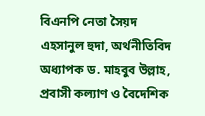বিএনপি নেতা সৈয়দ এহসানুল হুদা, অর্থনীতিবিদ অধ্যাপক ড. মাহবুব উল্লাহ, প্রবাসী কল্যাণ ও বৈদেশিক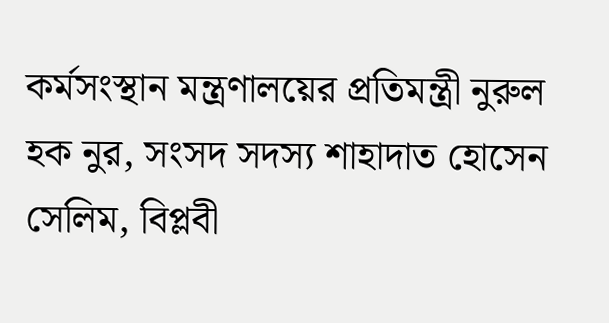কর্মসংস্থান মন্ত্রণালয়ের প্রতিমন্ত্রী নুরুল হক নুর, সংসদ সদস্য শাহাদাত হোসেন সেলিম, বিপ্লবী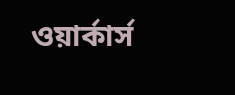ওয়ার্কার্স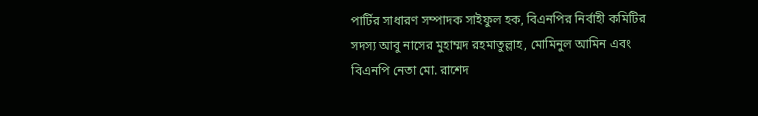পার্টির সাধারণ সম্পাদক সাইফুল হক, বিএনপির নির্বাহী কমিটির সদস্য আবু নাসের মুহাম্মদ রহমাতুল্লাহ, মোমিনুল আমিন এবং বিএনপি নেতা মো. রাশেদ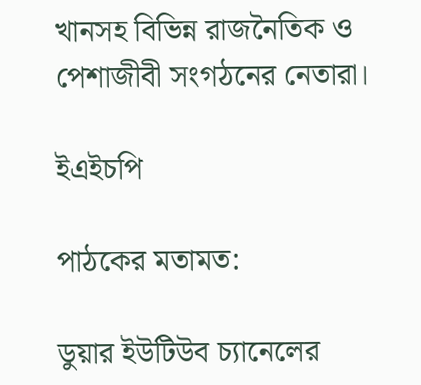খানসহ বিভিন্ন রাজনৈতিক ও পেশাজীবী সংগঠনের নেতারা।

ইএইচপি

পাঠকের মতামত:

ডুয়ার ইউটিউব চ্যানেলের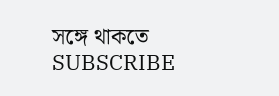সঙ্গে থাকতে SUBSCRIBE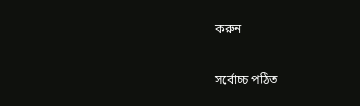করুন

সর্বোচ্চ পঠিত